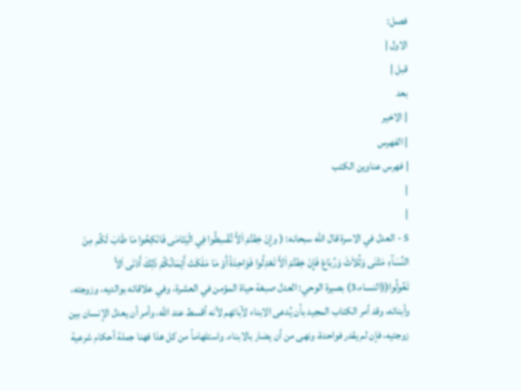فصل:
الاول |
قبل |
بعد
| الاخير
| الفهرس
| فهرس عناوين الكتب
|
|
5 - العدل في الاسرة قال الله سبحانه: ( وإِنْ خِفْتُمْ اَلاَّ تُقْسِطُوا فِي الْيَتَامَى فَانْكِحُوا مَا طَابَ لَكُم مِنَ النِّسَآءِ مَثْنَى وَثُلاَثَ وَرُبَاعَ فَإِنْ خِفْتُمْ اَلاَّ تَعْدِلُوا فَوَاحِدَةً أَوْ مَا مَلَكَتْ أَيْمَانُكُمْ ذَلِكَ أَدْنَى اَلاَّ تَعُولُوا((النساء،3) بصيرة الوحي: العدل صبغة حياة المؤمن في العشرة، وفي علاقاته بوالديه، وزوجته، وأبنائه، وقد أمر الكتاب المجيد بأن يُدعى الابناء لآبائهم لأنه أقسط عند الله، وأمر أن يعدل الإنسان بين زوجتيه، فإن لم يقدر فواحدة، ونهى من أن يضار بالابناء. واستلهاماً من كل هذا فهنا جملة أحكام شرعية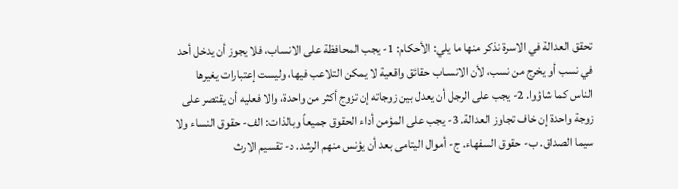تحقق العدالة في الاسرة نذكر منها ما يلي: الأحكام: 1- يجب المحافظة على الانساب، فلا يجوز أن يدخل أحد في نسب أو يخرج من نسب، لأن الانسـاب حقائق واقعية لا يمكن التلاعب فيها، وليست إعتبارات يغيرها الناس كما شاؤوا. 2- يجب على الرجل أن يعدل بين زوجاته إن تزوج أكثر من واحدة، والا فعليه أن يقتصر على زوجة واحدة إن خاف تجاوز العدالة. 3- يجب على المؤمن أداء الحقوق جميعاً وبالذات: الف- حقوق النساء ولا سيما الصداق. ب- حقوق السفهاء. ج- أموال اليتامى بعد أن يؤنس منهم الرشد. د- تقسيم الارث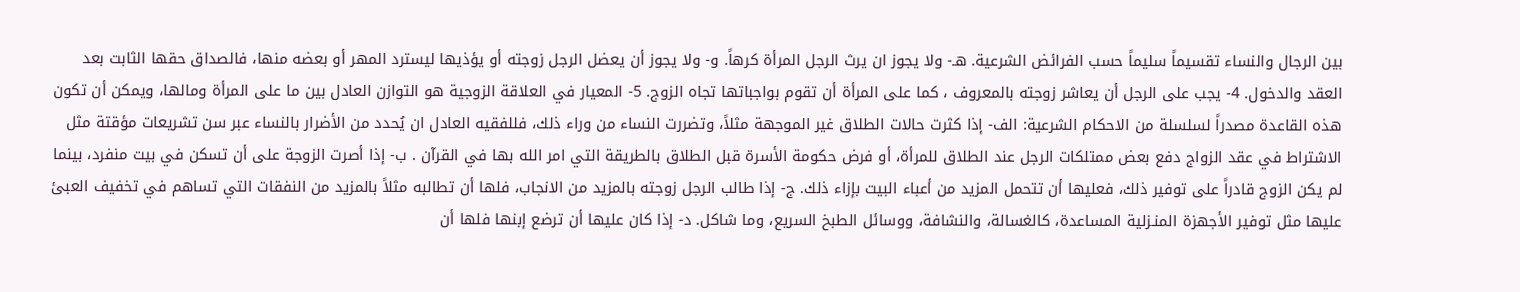بين الرجال والنساء تقسيماً سليماً حسب الفرائض الشرعية. هـ- ولا يجوز ان يرث الرجل المرأة كرهاً. و- ولا يجوز أن يعضل الرجل زوجته أو يؤذيها ليسترد المهر أو بعضه منها، فالصداق حقها الثابت بعد العقد والدخول. 4- يجب على الرجل أن يعاشر زوجته بالمعروف ، كما على المرأة أن تقوم بواجباتها تجاه الزوج. 5- المعيار في العلاقة الزوجية هو التوازن العادل بين ما على المرأة ومالها، ويمكن أن تكون هذه القاعدة مصدراً لسلسلة من الاحكام الشرعية: الف- إذا كثرت حالات الطلاق غير الموجهة مثلاً، وتضررت النساء من وراء ذلك، فللفقيه العادل ان يُحدد من الأضرار بالنساء عبر سن تشريعات مؤقتة مثل الاشتراط في عقد الزواج دفع بعض ممتلكات الرجل عند الطلاق للمرأة، أو فرض حكومة الأسرة قبل الطلاق بالطريقة التي امر الله بها في القرآن . ب- إذا أصرت الزوجة على أن تسكن في بيت منفرد، بينما لم يكن الزوج قادراً على توفير ذلك، فعليها أن تتحمل المزيد من أعباء البيت بإزاء ذلك. ج- إذا طالب الرجل زوجته بالمزيد من الانجاب، فلها أن تطالبه مثلاً بالمزيد من النفقات التي تساهم في تخفيف العبئ عليها مثل توفير الأجهزة المنـزلية المساعدة، كالغسالة، والنشافة، ووسائل الطبخ السريع، وما شاكل. د- إذا كان عليها أن ترضع إبنها فلها أن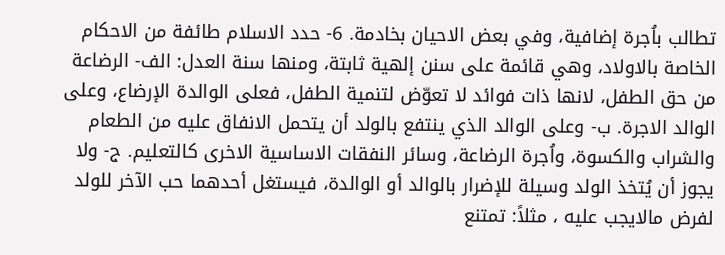تطالب باُجرة إضافية، وفي بعض الاحيان بخادمة. 6- حدد الاسلام طائفة من الاحكام الخاصة بالاولاد، وهي قائمة على سنن إلهية ثابتة، ومنها سنة العدل: الف- الرضاعة من حق الطفل، لانها ذات فوائد لا تعوّض لتنمية الطفل، فعلى الوالدة الإرضاع، وعلى الوالد الاجرة. ب- وعلى الوالد الذي ينتفع بالولد أن يتحمل الانفاق عليه من الطعام والشراب والكسوة، واُجرة الرضاعة، وسائر النفقات الاساسية الاخرى كالتعليم. ج- ولا يجوز أن يُتخذ الولد وسيلة للإضرار بالوالد أو الوالدة، فيستغل أحدهما حب الآخر للولد لفرض مالايجب عليه ، مثلاً: تمتنع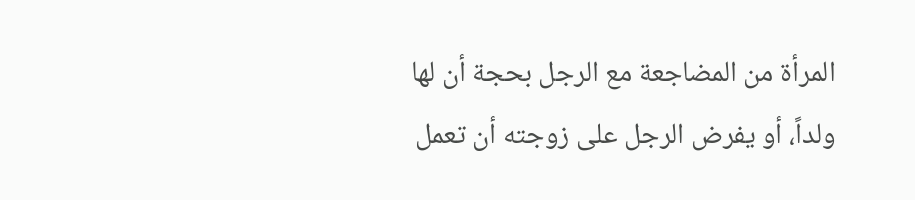المرأة من المضاجعة مع الرجل بحجة أن لها ولداً، أو يفرض الرجل على زوجته أن تعمل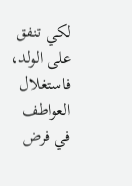لكي تنفق على الولد، فاستغلال العواطف في فرض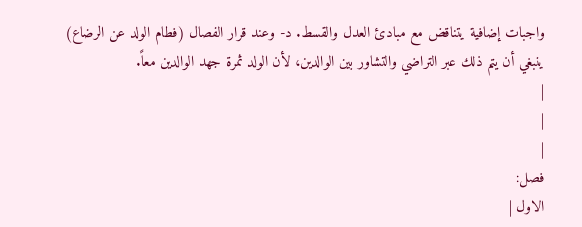واجبات إضافية يتناقض مع مبادئ العدل والقسط. د- وعند قرار الفصال (فطام الولد عن الرضاع) ينبغي أن يتم ذلك عبر التراضي والتشاور بين الوالدين، لأن الولد ثمرة جهد الوالدين معاً.
|
|
|
فصل:
الاول |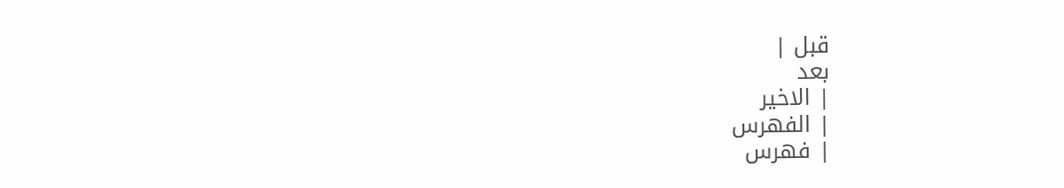قبل |
بعد
| الاخير
| الفهرس
| فهرس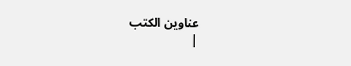عناوين الكتب
|